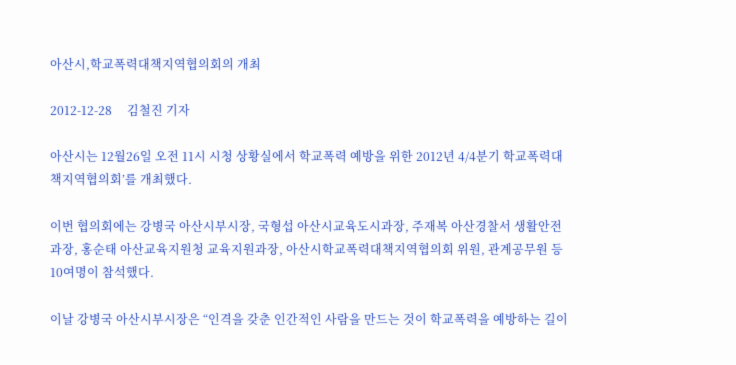아산시,학교폭력대책지역협의회의 개최

2012-12-28     김철진 기자

아산시는 12월26일 오전 11시 시청 상황실에서 학교폭력 예방을 위한 2012년 4/4분기 학교폭력대책지역협의회’를 개최했다.

이번 협의회에는 강병국 아산시부시장, 국형섭 아산시교육도시과장, 주재복 아산경찰서 생활안전과장, 홍순태 아산교육지원청 교육지원과장, 아산시학교폭력대책지역협의회 위원, 관계공무원 등 10여명이 참석했다.

이날 강병국 아산시부시장은 “인격을 갖춘 인간적인 사람을 만드는 것이 학교폭력을 예방하는 길이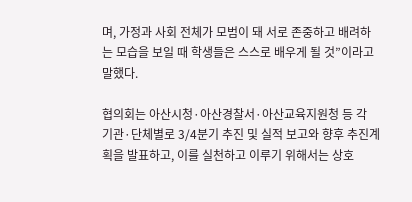며, 가정과 사회 전체가 모범이 돼 서로 존중하고 배려하는 모습을 보일 때 학생들은 스스로 배우게 될 것”이라고 말했다.

협의회는 아산시청·아산경찰서·아산교육지원청 등 각 기관·단체별로 3/4분기 추진 및 실적 보고와 향후 추진계획을 발표하고, 이를 실천하고 이루기 위해서는 상호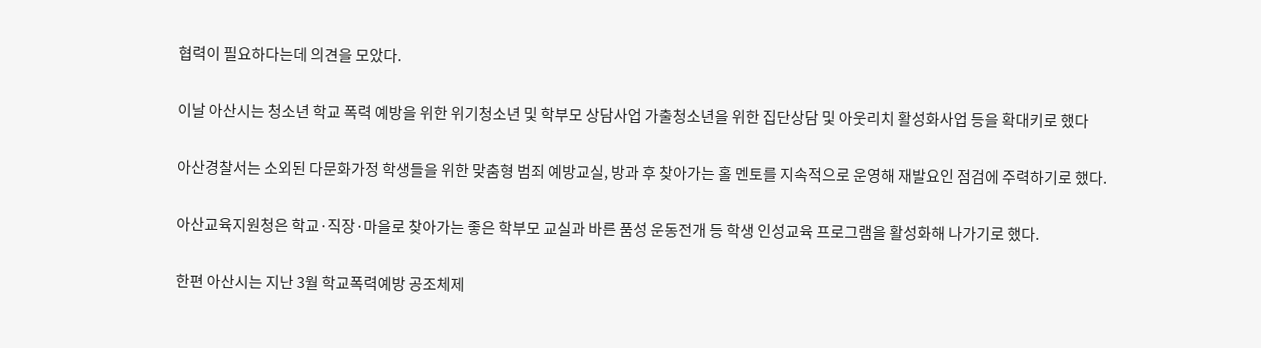협력이 필요하다는데 의견을 모았다.

이날 아산시는 청소년 학교 폭력 예방을 위한 위기청소년 및 학부모 상담사업 가출청소년을 위한 집단상담 및 아웃리치 활성화사업 등을 확대키로 했다

아산경찰서는 소외된 다문화가정 학생들을 위한 맞춤형 범죄 예방교실, 방과 후 찾아가는 홀 멘토를 지속적으로 운영해 재발요인 점검에 주력하기로 했다.

아산교육지원청은 학교·직장·마을로 찾아가는 좋은 학부모 교실과 바른 품성 운동전개 등 학생 인성교육 프로그램을 활성화해 나가기로 했다.

한편 아산시는 지난 3월 학교폭력예방 공조체제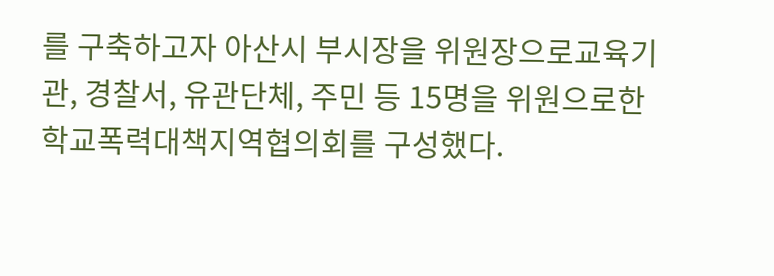를 구축하고자 아산시 부시장을 위원장으로교육기관, 경찰서, 유관단체, 주민 등 15명을 위원으로한 학교폭력대책지역협의회를 구성했다.